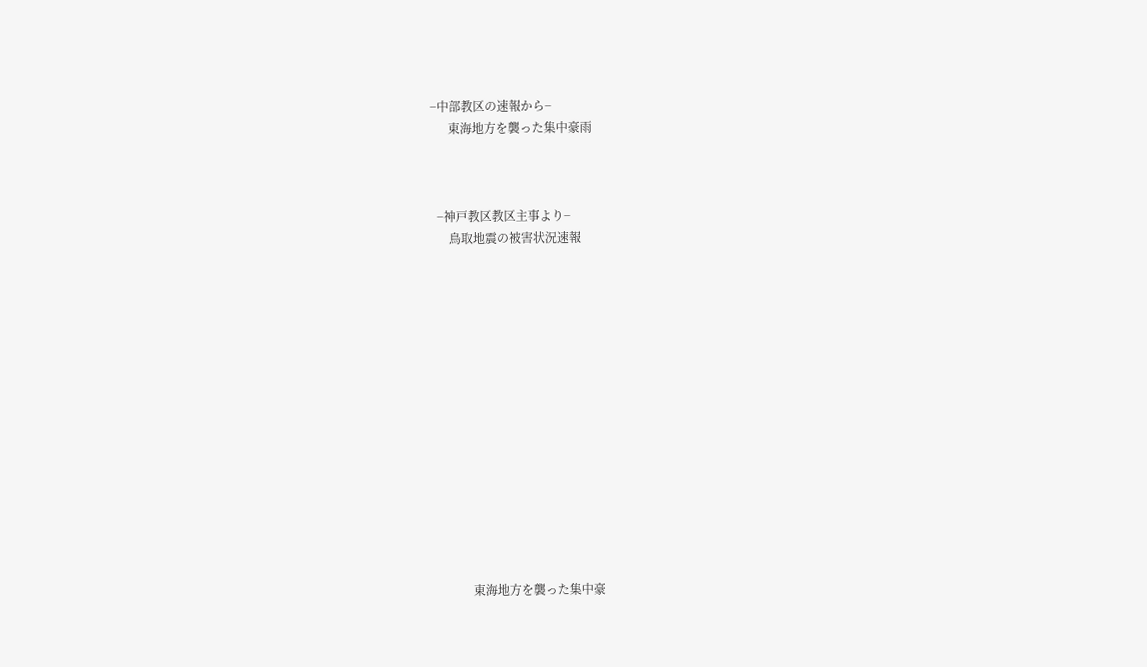−中部教区の速報から−
      東海地方を襲った集中豪雨



  −神戸教区教区主事より−
      鳥取地震の被害状況速報















             東海地方を襲った集中豪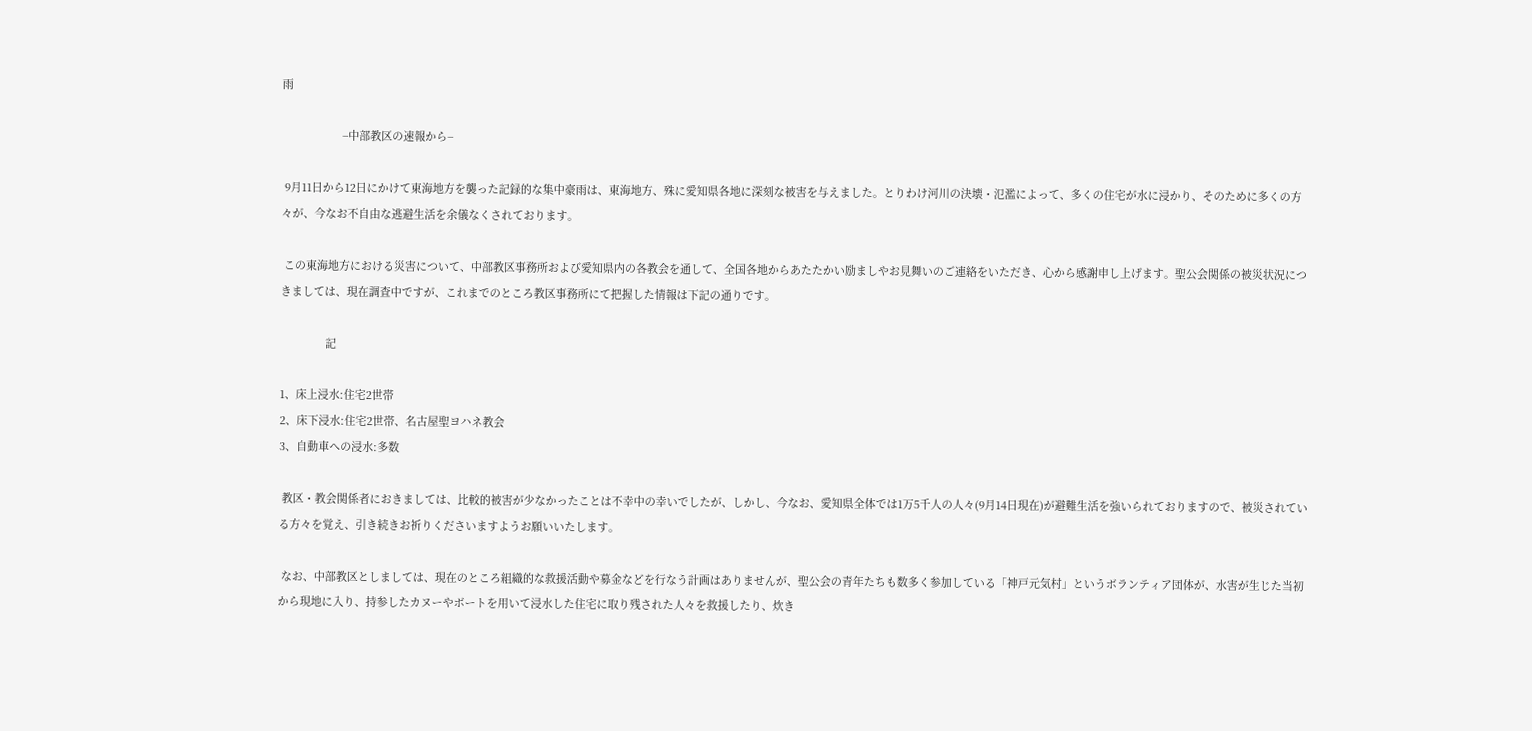雨

                    −中部教区の速報から−

 9月11日から12日にかけて東海地方を襲った記録的な集中豪雨は、東海地方、殊に愛知県各地に深刻な被害を与えました。とりわけ河川の決壊・氾濫によって、多くの住宅が水に浸かり、そのために多くの方々が、今なお不自由な逃避生活を余儀なくされております。

 この東海地方における災害について、中部教区事務所および愛知県内の各教会を通して、全国各地からあたたかい励ましやお見舞いのご連絡をいただき、心から感謝申し上げます。聖公会関係の被災状況につきましては、現在調査中ですが、これまでのところ教区事務所にて把握した情報は下記の通りです。

               記

1、床上浸水:住宅2世帯
2、床下浸水:住宅2世帯、名古屋聖ヨハネ教会
3、自動車への浸水:多数

 教区・教会関係者におきましては、比較的被害が少なかったことは不幸中の幸いでしたが、しかし、今なお、愛知県全体では1万5千人の人々(9月14日現在)が避難生活を強いられておりますので、被災されている方々を覚え、引き続きお祈りくださいますようお願いいたします。

 なお、中部教区としましては、現在のところ組織的な救援活動や募金などを行なう計画はありませんが、聖公会の青年たちも数多く参加している「神戸元気村」というボランティア団体が、水害が生じた当初から現地に入り、持参したカヌーやボートを用いて浸水した住宅に取り残された人々を救援したり、炊き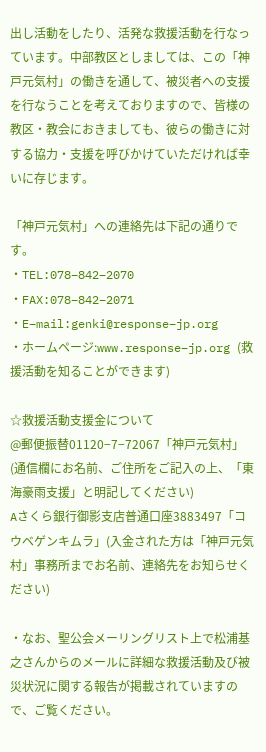出し活動をしたり、活発な救援活動を行なっています。中部教区としましては、この「神戸元気村」の働きを通して、被災者への支援を行なうことを考えておりますので、皆様の教区・教会におきましても、彼らの働きに対する協力・支援を呼びかけていただければ幸いに存じます。

「神戸元気村」への連絡先は下記の通りです。
・TEL:078−842−2070
・FAX:078−842−2071
・E−mail:genki@response−jp.org
・ホームページ:www.response−jp.org (救援活動を知ることができます)

☆救援活動支援金について
@郵便振替01120−7−72067「神戸元気村」(通信欄にお名前、ご住所をご記入の上、「東海豪雨支援」と明記してください)
Aさくら銀行御影支店普通口座3883497「コウベゲンキムラ」(入金された方は「神戸元気村」事務所までお名前、連絡先をお知らせください)

・なお、聖公会メーリングリスト上で松浦基之さんからのメールに詳細な救援活動及び被災状況に関する報告が掲載されていますので、ご覧ください。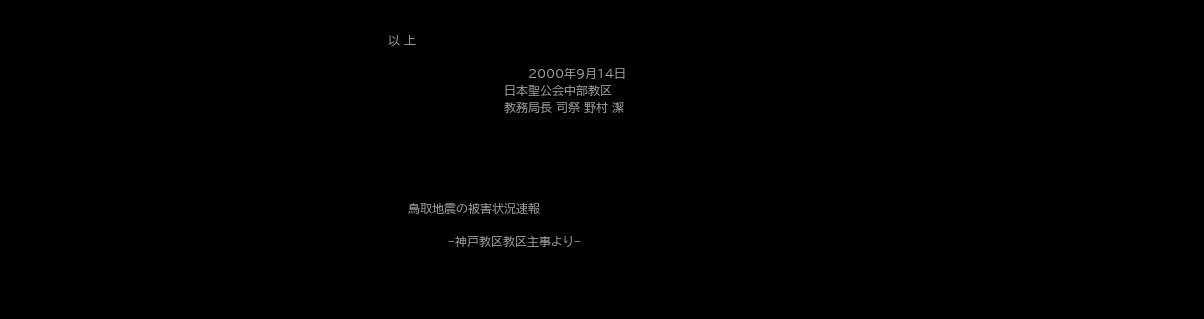以 上

                                   2000年9月14日
                             日本聖公会中部教区
                             教務局長 司祭 野村 潔





     鳥取地震の被害状況速報

               −神戸教区教区主事より−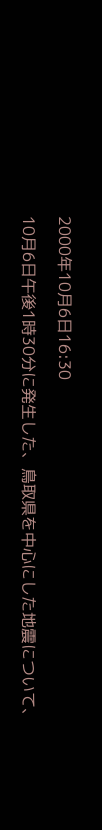2000年10月6日16:30

10月6日午後1時30分に発生した、鳥取県を中心にした地震について、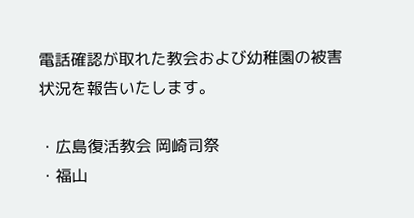電話確認が取れた教会および幼稚園の被害状況を報告いたします。

・広島復活教会 岡崎司祭
・福山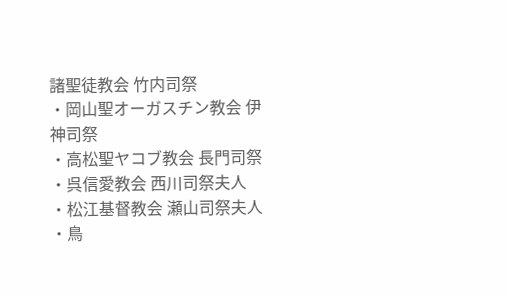諸聖徒教会 竹内司祭
・岡山聖オーガスチン教会 伊神司祭
・高松聖ヤコブ教会 長門司祭
・呉信愛教会 西川司祭夫人
・松江基督教会 瀬山司祭夫人
・鳥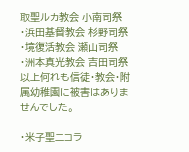取聖ルカ教会 小南司祭
・浜田基督教会 杉野司祭
・境復活教会 瀬山司祭
・洲本真光教会 吉田司祭
以上何れも信徒・教会・附属幼稚園に被害はありませんでした。

・米子聖ニコラ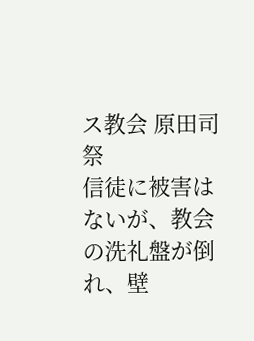ス教会 原田司祭
信徒に被害はないが、教会の洗礼盤が倒れ、壁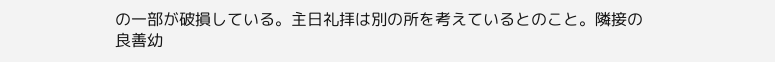の一部が破損している。主日礼拝は別の所を考えているとのこと。隣接の良善幼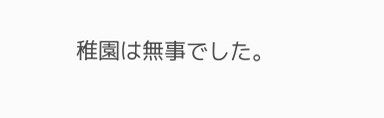稚園は無事でした。